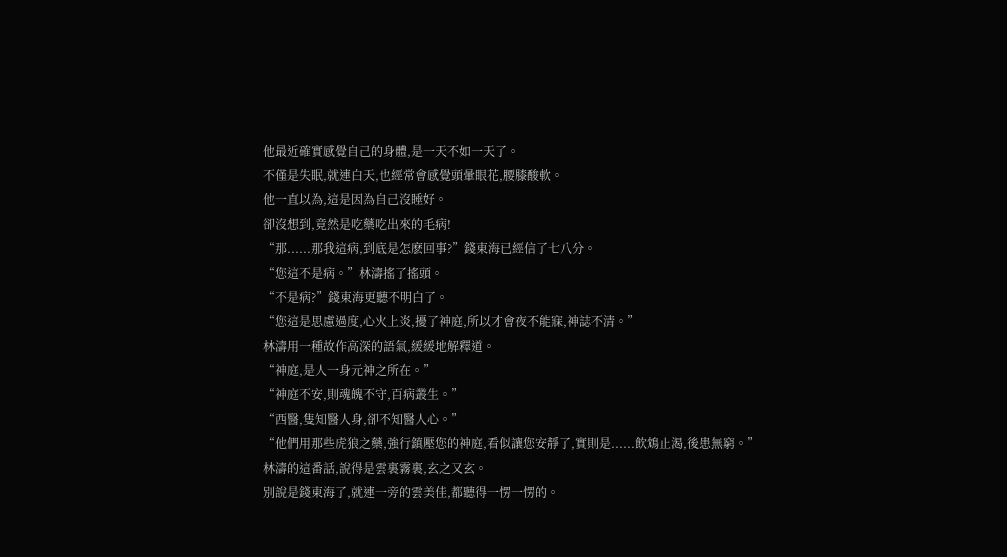他最近確實感覺自己的身體,是一天不如一天了。
不僅是失眠,就連白天,也經常會感覺頭暈眼花,腰膝酸軟。
他一直以為,這是因為自己沒睡好。
卻沒想到,竟然是吃藥吃出來的毛病!
“那......那我這病,到底是怎麽回事?”錢東海已經信了七八分。
“您這不是病。”林濤搖了搖頭。
“不是病?”錢東海更聽不明白了。
“您這是思慮過度,心火上炎,擾了神庭,所以才會夜不能寐,神誌不清。”
林濤用一種故作高深的語氣,緩緩地解釋道。
“神庭,是人一身元神之所在。”
“神庭不安,則魂魄不守,百病叢生。”
“西醫,隻知醫人身,卻不知醫人心。”
“他們用那些虎狼之藥,強行鎮壓您的神庭,看似讓您安靜了,實則是......飲鴆止渴,後患無窮。”
林濤的這番話,說得是雲裏霧裏,玄之又玄。
別說是錢東海了,就連一旁的雲美佳,都聽得一愣一愣的。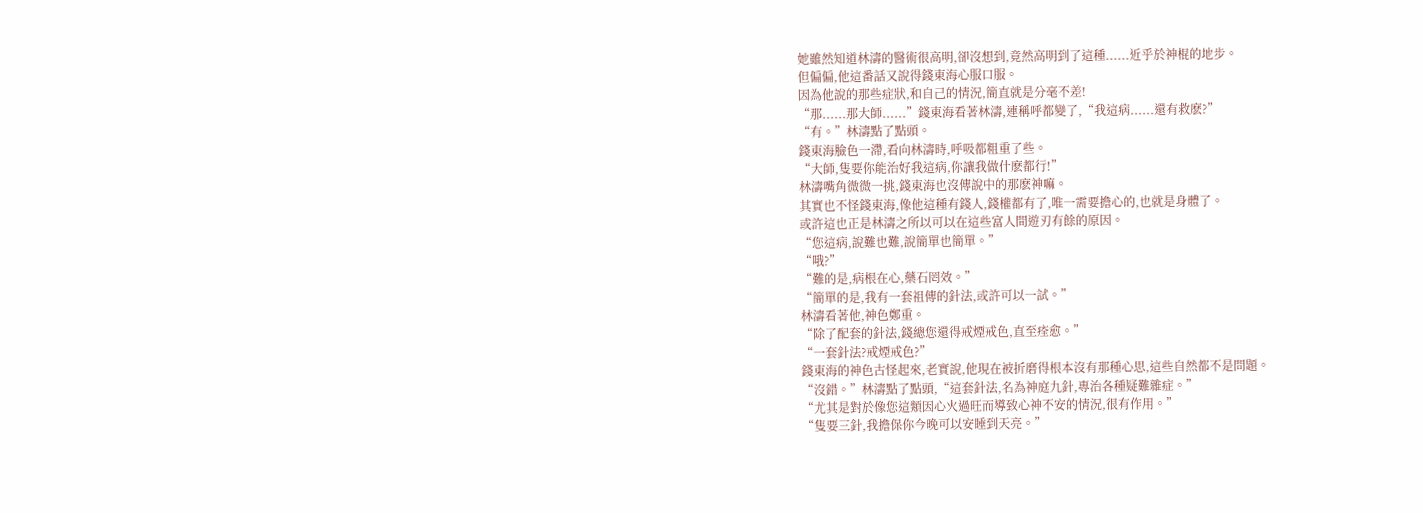她雖然知道林濤的醫術很高明,卻沒想到,竟然高明到了這種......近乎於神棍的地步。
但偏偏,他這番話又說得錢東海心服口服。
因為他說的那些症狀,和自己的情況,簡直就是分毫不差!
“那......那大師......”錢東海看著林濤,連稱呼都變了,“我這病......還有救麽?”
“有。”林濤點了點頭。
錢東海臉色一滯,看向林濤時,呼吸都粗重了些。
“大師,隻要你能治好我這病,你讓我做什麽都行!”
林濤嘴角微微一挑,錢東海也沒傳說中的那麽神嘛。
其實也不怪錢東海,像他這種有錢人,錢權都有了,唯一需要擔心的,也就是身體了。
或許這也正是林濤之所以可以在這些富人間遊刃有餘的原因。
“您這病,說難也難,說簡單也簡單。”
“哦?”
“難的是,病根在心,藥石罔效。”
“簡單的是,我有一套祖傳的針法,或許可以一試。”
林濤看著他,神色鄭重。
“除了配套的針法,錢總您還得戒煙戒色,直至痊愈。”
“一套針法?戒煙戒色?”
錢東海的神色古怪起來,老實說,他現在被折磨得根本沒有那種心思,這些自然都不是問題。
“沒錯。”林濤點了點頭,“這套針法,名為神庭九針,專治各種疑難雜症。”
“尤其是對於像您這類因心火過旺而導致心神不安的情況,很有作用。”
“隻要三針,我擔保你今晚可以安睡到天亮。”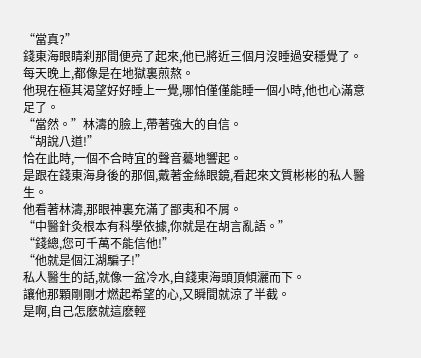“當真?”
錢東海眼睛刹那間便亮了起來,他已將近三個月沒睡過安穩覺了。
每天晚上,都像是在地獄裏煎熬。
他現在極其渴望好好睡上一覺,哪怕僅僅能睡一個小時,他也心滿意足了。
“當然。”林濤的臉上,帶著強大的自信。
“胡說八道!”
恰在此時,一個不合時宜的聲音驀地響起。
是跟在錢東海身後的那個,戴著金絲眼鏡,看起來文質彬彬的私人醫生。
他看著林濤,那眼神裏充滿了鄙夷和不屑。
“中醫針灸根本有科學依據,你就是在胡言亂語。”
“錢總,您可千萬不能信他!”
“他就是個江湖騙子!”
私人醫生的話,就像一盆冷水,自錢東海頭頂傾灑而下。
讓他那顆剛剛才燃起希望的心,又瞬間就涼了半截。
是啊,自己怎麽就這麽輕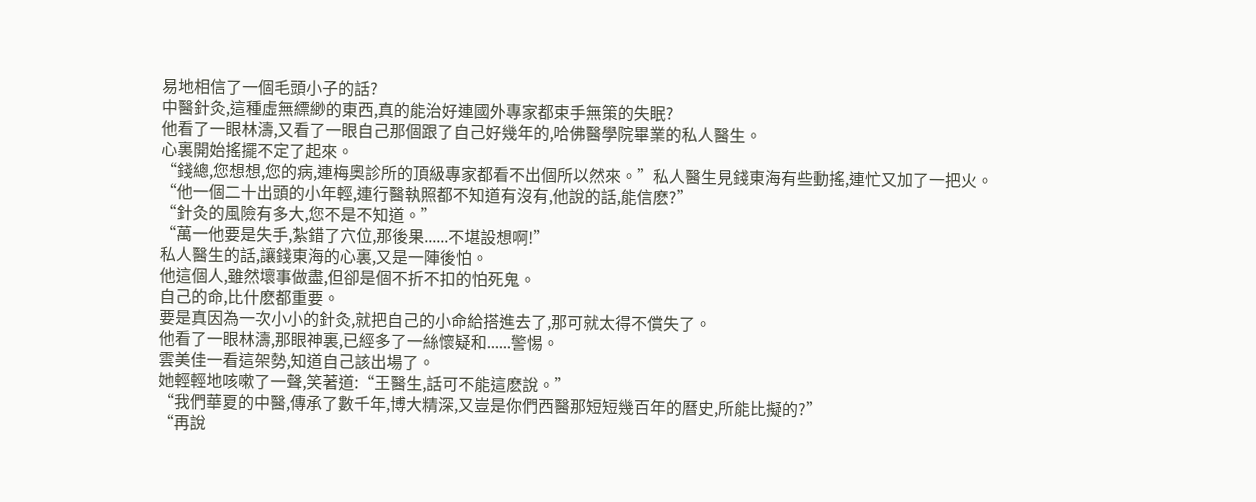易地相信了一個毛頭小子的話?
中醫針灸,這種虛無縹緲的東西,真的能治好連國外專家都束手無策的失眠?
他看了一眼林濤,又看了一眼自己那個跟了自己好幾年的,哈佛醫學院畢業的私人醫生。
心裏開始搖擺不定了起來。
“錢總,您想想,您的病,連梅奧診所的頂級專家都看不出個所以然來。”私人醫生見錢東海有些動搖,連忙又加了一把火。
“他一個二十出頭的小年輕,連行醫執照都不知道有沒有,他說的話,能信麽?”
“針灸的風險有多大,您不是不知道。”
“萬一他要是失手,紮錯了穴位,那後果......不堪設想啊!”
私人醫生的話,讓錢東海的心裏,又是一陣後怕。
他這個人,雖然壞事做盡,但卻是個不折不扣的怕死鬼。
自己的命,比什麽都重要。
要是真因為一次小小的針灸,就把自己的小命給搭進去了,那可就太得不償失了。
他看了一眼林濤,那眼神裏,已經多了一絲懷疑和......警惕。
雲美佳一看這架勢,知道自己該出場了。
她輕輕地咳嗽了一聲,笑著道:“王醫生,話可不能這麽說。”
“我們華夏的中醫,傳承了數千年,博大精深,又豈是你們西醫那短短幾百年的曆史,所能比擬的?”
“再說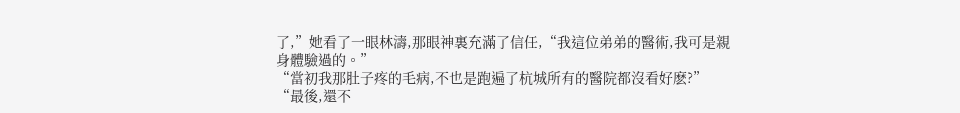了,”她看了一眼林濤,那眼神裏充滿了信任,“我這位弟弟的醫術,我可是親身體驗過的。”
“當初我那肚子疼的毛病,不也是跑遍了杭城所有的醫院都沒看好麽?”
“最後,還不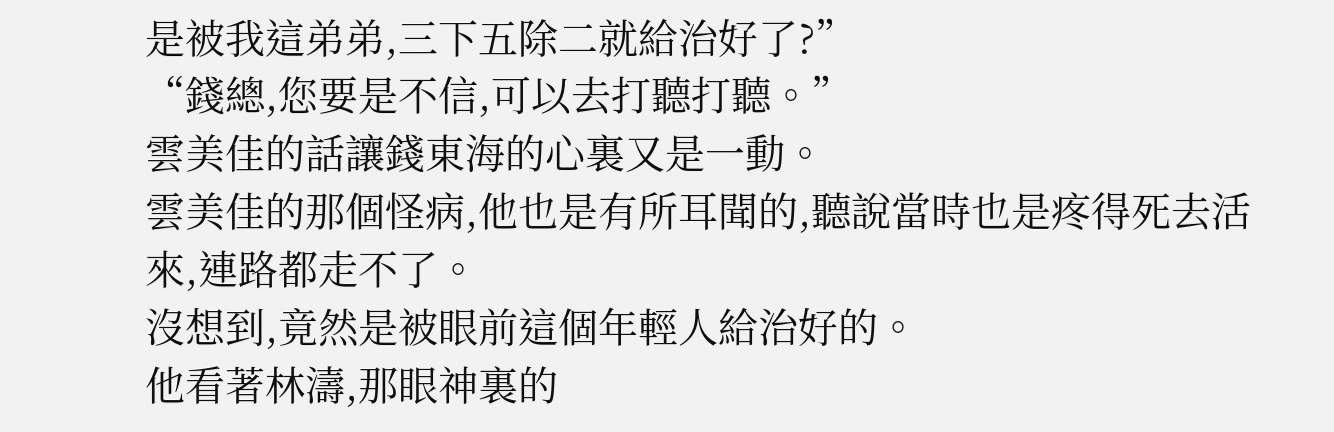是被我這弟弟,三下五除二就給治好了?”
“錢總,您要是不信,可以去打聽打聽。”
雲美佳的話讓錢東海的心裏又是一動。
雲美佳的那個怪病,他也是有所耳聞的,聽說當時也是疼得死去活來,連路都走不了。
沒想到,竟然是被眼前這個年輕人給治好的。
他看著林濤,那眼神裏的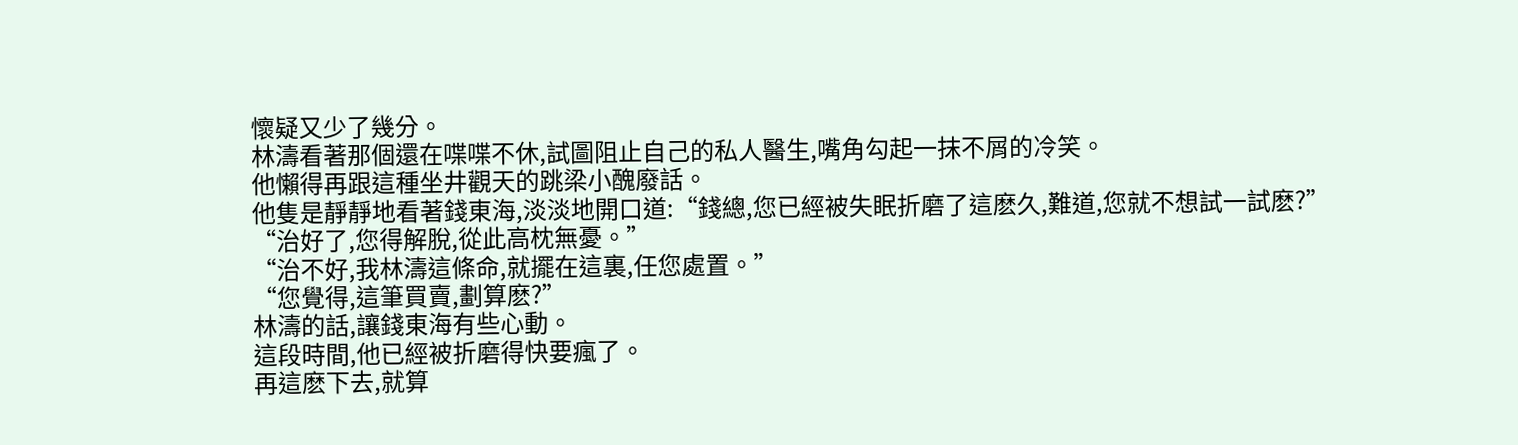懷疑又少了幾分。
林濤看著那個還在喋喋不休,試圖阻止自己的私人醫生,嘴角勾起一抹不屑的冷笑。
他懶得再跟這種坐井觀天的跳梁小醜廢話。
他隻是靜靜地看著錢東海,淡淡地開口道:“錢總,您已經被失眠折磨了這麽久,難道,您就不想試一試麽?”
“治好了,您得解脫,從此高枕無憂。”
“治不好,我林濤這條命,就擺在這裏,任您處置。”
“您覺得,這筆買賣,劃算麽?”
林濤的話,讓錢東海有些心動。
這段時間,他已經被折磨得快要瘋了。
再這麽下去,就算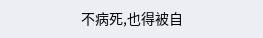不病死,也得被自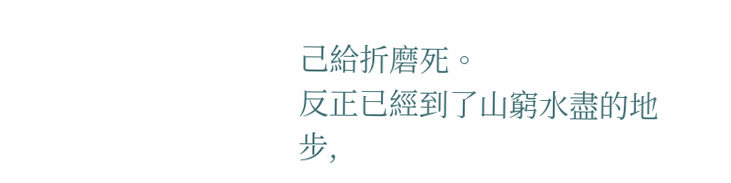己給折磨死。
反正已經到了山窮水盡的地步,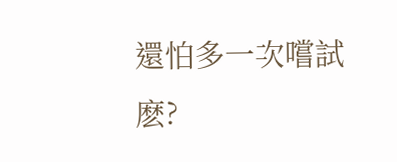還怕多一次嚐試麽?